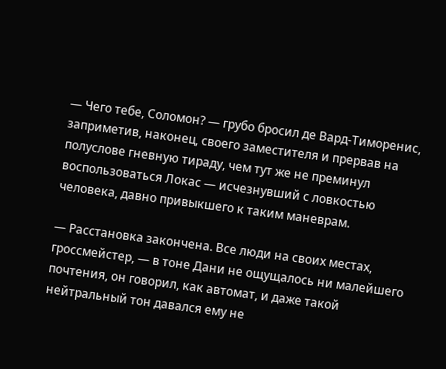— Чего тебе, Соломон? — грубо бросил де Вард-Тиморенис, заприметив, наконец, своего заместителя и прервав на полуслове гневную тираду, чем тут же не преминул воспользоваться Локас — исчезнувший с ловкостью человека, давно привыкшего к таким маневрам.

— Расстановка закончена. Все люди на своих местах, гроссмейстер, — в тоне Дани не ощущалось ни малейшего почтения, он говорил, как автомат, и даже такой нейтральный тон давался ему не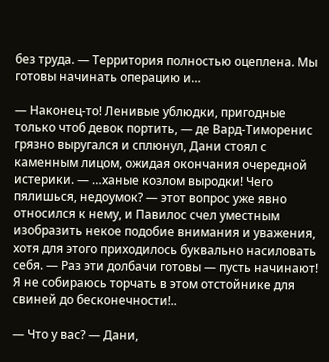без труда. — Территория полностью оцеплена. Мы готовы начинать операцию и…

— Наконец-то! Ленивые ублюдки, пригодные только чтоб девок портить, — де Вард-Тиморенис грязно выругался и сплюнул, Дани стоял с каменным лицом, ожидая окончания очередной истерики. — …ханые козлом выродки! Чего пялишься, недоумок? — этот вопрос уже явно относился к нему, и Павилос счел уместным изобразить некое подобие внимания и уважения, хотя для этого приходилось буквально насиловать себя. — Раз эти долбачи готовы — пусть начинают! Я не собираюсь торчать в этом отстойнике для свиней до бесконечности!..

— Что у вас? — Дани,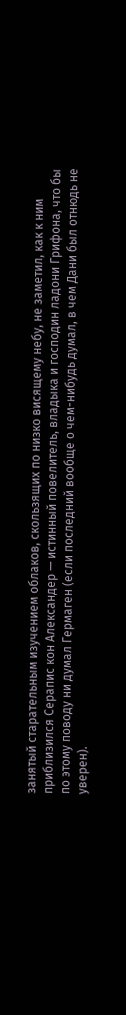занятый старательным изучением облаков, скользящих по низко висящему небу, не заметил, как к ним приблизился Серапис кон Александер — истинный повелитель, владыка и господин ладони Грифона, что бы по этому поводу ни думал Гермаген (если последний вообще о чем-нибудь думал, в чем Дани был отнюдь не уверен).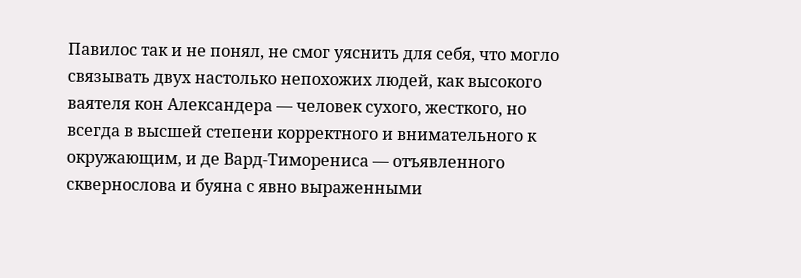Павилос так и не понял, не смог уяснить для себя, что могло связывать двух настолько непохожих людей, как высокого ваятеля кон Александера — человек сухого, жесткого, но всегда в высшей степени корректного и внимательного к окружающим, и де Вард-Тиморениса — отъявленного сквернослова и буяна с явно выраженными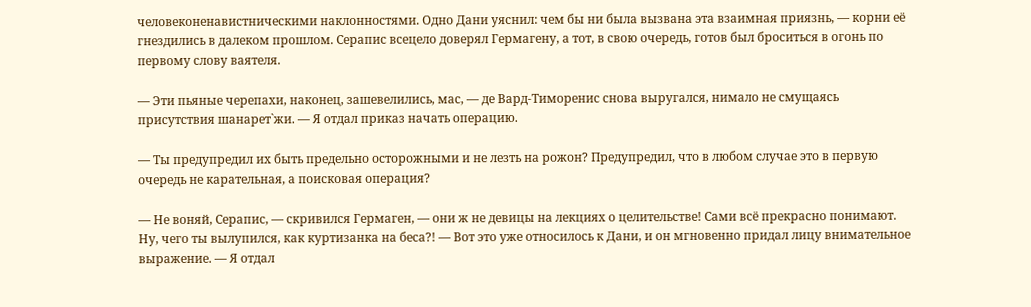человеконенавистническими наклонностями. Одно Дани уяснил: чем бы ни была вызвана эта взаимная приязнь, — корни её гнездились в далеком прошлом. Серапис всецело доверял Гермагену, а тот, в свою очередь, готов был броситься в огонь по первому слову ваятеля.

— Эти пьяные черепахи, наконец, зашевелились, мас, — де Вард-Тиморенис снова выругался, нимало не смущаясь присутствия шанарет`жи. — Я отдал приказ начать операцию.

— Ты предупредил их быть предельно осторожными и не лезть на рожон? Предупредил, что в любом случае это в первую очередь не карательная, а поисковая операция?

— Не воняй, Серапис, — скривился Гермаген, — они ж не девицы на лекциях о целительстве! Сами всё прекрасно понимают. Ну, чего ты вылупился, как куртизанка на беса?! — Вот это уже относилось к Дани, и он мгновенно придал лицу внимательное выражение. — Я отдал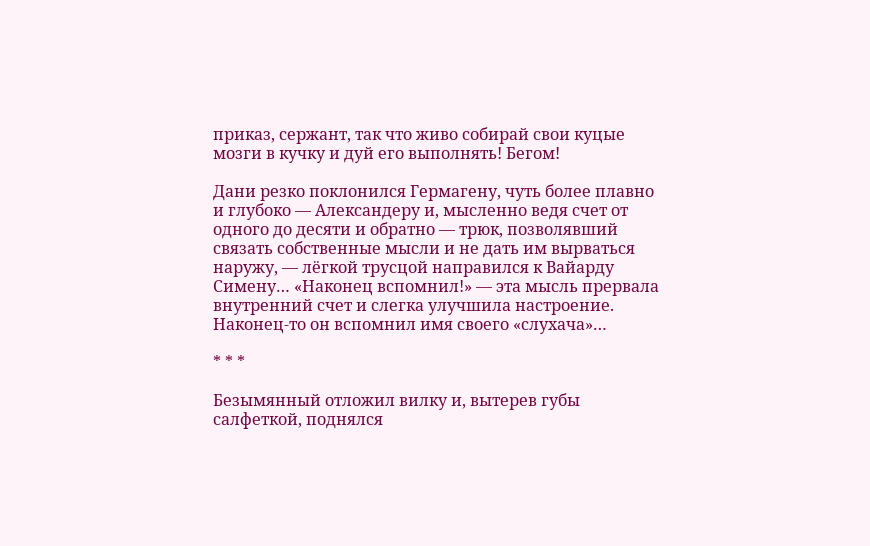приказ, сержант, так что живо собирай свои куцые мозги в кучку и дуй его выполнять! Бегом!

Дани резко поклонился Гермагену, чуть более плавно и глубоко — Александеру и, мысленно ведя счет от одного до десяти и обратно — трюк, позволявший связать собственные мысли и не дать им вырваться наружу, — лёгкой трусцой направился к Вайарду Симену… «Наконец вспомнил!» — эта мысль прервала внутренний счет и слегка улучшила настроение. Наконец-то он вспомнил имя своего «слухача»…

* * *

Безымянный отложил вилку и, вытерев губы салфеткой, поднялся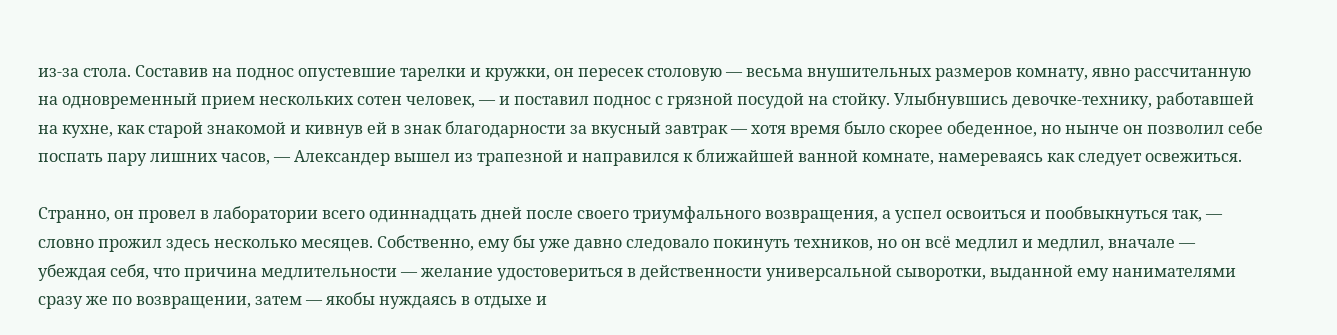из-за стола. Составив на поднос опустевшие тарелки и кружки, он пересек столовую — весьма внушительных размеров комнату, явно рассчитанную на одновременный прием нескольких сотен человек, — и поставил поднос с грязной посудой на стойку. Улыбнувшись девочке-технику, работавшей на кухне, как старой знакомой и кивнув ей в знак благодарности за вкусный завтрак — хотя время было скорее обеденное, но нынче он позволил себе поспать пару лишних часов, — Александер вышел из трапезной и направился к ближайшей ванной комнате, намереваясь как следует освежиться.

Странно, он провел в лаборатории всего одиннадцать дней после своего триумфального возвращения, а успел освоиться и пообвыкнуться так, — словно прожил здесь несколько месяцев. Собственно, ему бы уже давно следовало покинуть техников, но он всё медлил и медлил, вначале — убеждая себя, что причина медлительности — желание удостовериться в действенности универсальной сыворотки, выданной ему нанимателями сразу же по возвращении, затем — якобы нуждаясь в отдыхе и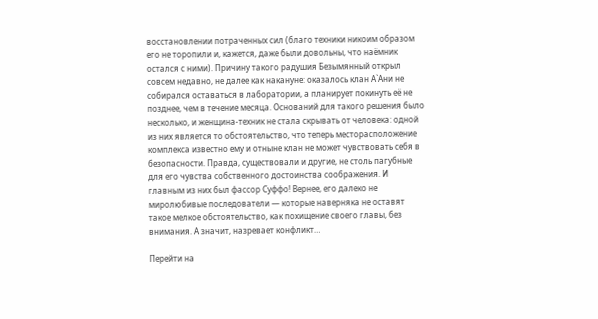восстановлении потраченных сил (благо техники никоим образом его не торопили и, кажется, даже были довольны, что наёмник остался с ними). Причину такого радушия Безымянный открыл совсем недавно, не далее как накануне: оказалось клан А`Ани не собирался оставаться в лаборатории, а планирует покинуть её не позднее, чем в течение месяца. Оснований для такого решения было несколько, и женщина-техник не стала скрывать от человека: одной из них является то обстоятельство, что теперь месторасположение комплекса известно ему и отныне клан не может чувствовать себя в безопасности. Правда, существовали и другие, не столь пагубные для его чувства собственного достоинства соображения. И главным из них был фассор Суффо! Вернее, его далеко не миролюбивые последователи — которые наверняка не оставят такое мелкое обстоятельство, как похищение своего главы, без внимания. А значит, назревает конфликт…

Перейти на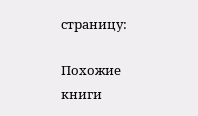страницу:

Похожие книги